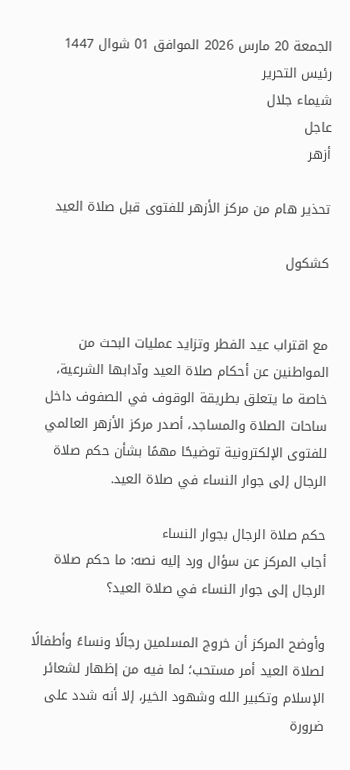الجمعة 20 مارس 2026 الموافق 01 شوال 1447
رئيس التحرير
شيماء جلال
عاجل
أزهر

تحذير هام من مركز الأزهر للفتوى قبل صلاة العيد

كشكول


مع اقتراب عيد الفطر وتزايد عمليات البحث من المواطنين عن أحكام صلاة العيد وآدابها الشرعية، خاصة ما يتعلق بطريقة الوقوف في الصفوف داخل ساحات الصلاة والمساجد، أصدر مركز الأزهر العالمي للفتوى الإلكترونية توضيحًا مهمًا بشأن حكم صلاة الرجال إلى جوار النساء في صلاة العيد.

حكم صلاة الرجال بجوار النساء
أجاب المركز عن سؤال ورد إليه نصه: ما حكم صلاة الرجال إلى جوار النساء في صلاة العيد؟

وأوضح المركز أن خروج المسلمين رجالًا ونساءً وأطفالًا لصلاة العيد أمر مستحب؛ لما فيه من إظهار لشعائر الإسلام وتكبير الله وشهود الخير، إلا أنه شدد على ضرورة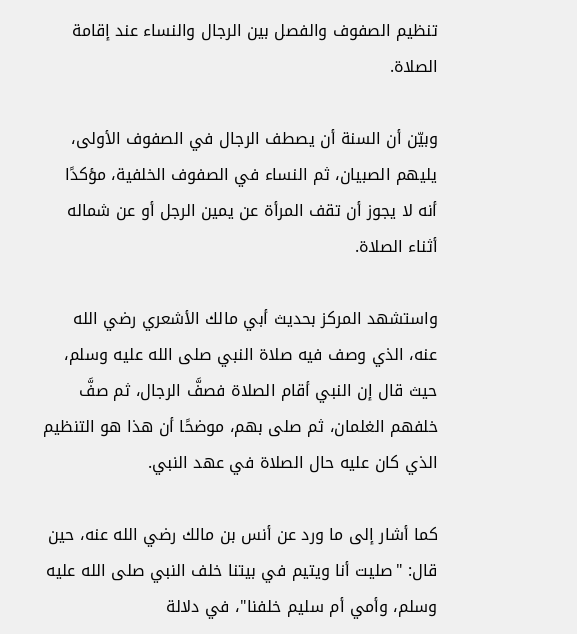تنظيم الصفوف والفصل بين الرجال والنساء عند إقامة الصلاة.

وبيّن أن السنة أن يصطف الرجال في الصفوف الأولى، يليهم الصبيان، ثم النساء في الصفوف الخلفية، مؤكدًا أنه لا يجوز أن تقف المرأة عن يمين الرجل أو عن شماله أثناء الصلاة.

واستشهد المركز بحديث أبي مالك الأشعري رضي الله عنه، الذي وصف فيه صلاة النبي صلى الله عليه وسلم، حيث قال إن النبي أقام الصلاة فصفَّ الرجال، ثم صفَّ خلفهم الغلمان، ثم صلى بهم، موضحًا أن هذا هو التنظيم الذي كان عليه حال الصلاة في عهد النبي.

كما أشار إلى ما ورد عن أنس بن مالك رضي الله عنه، حين قال: "صليت أنا ويتيم في بيتنا خلف النبي صلى الله عليه وسلم، وأمي أم سليم خلفنا"، في دلالة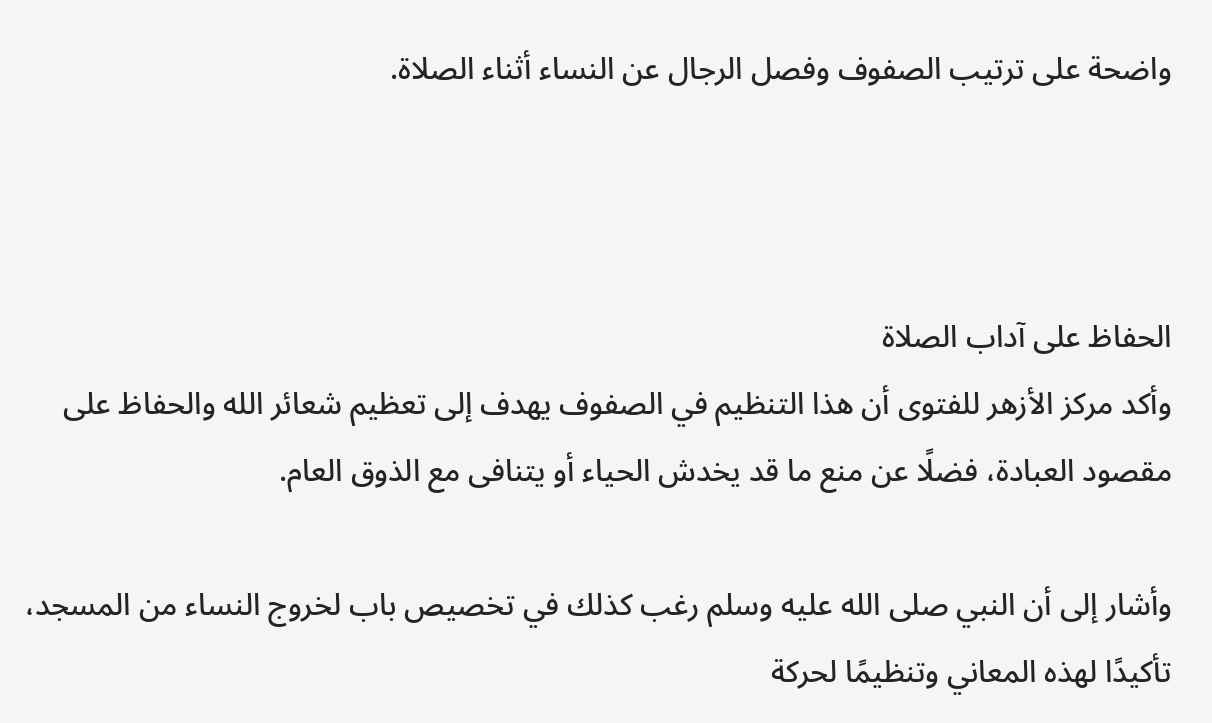واضحة على ترتيب الصفوف وفصل الرجال عن النساء أثناء الصلاة.



الحفاظ على آداب الصلاة
وأكد مركز الأزهر للفتوى أن هذا التنظيم في الصفوف يهدف إلى تعظيم شعائر الله والحفاظ على مقصود العبادة، فضلًا عن منع ما قد يخدش الحياء أو يتنافى مع الذوق العام.

وأشار إلى أن النبي صلى الله عليه وسلم رغب كذلك في تخصيص باب لخروج النساء من المسجد، تأكيدًا لهذه المعاني وتنظيمًا لحركة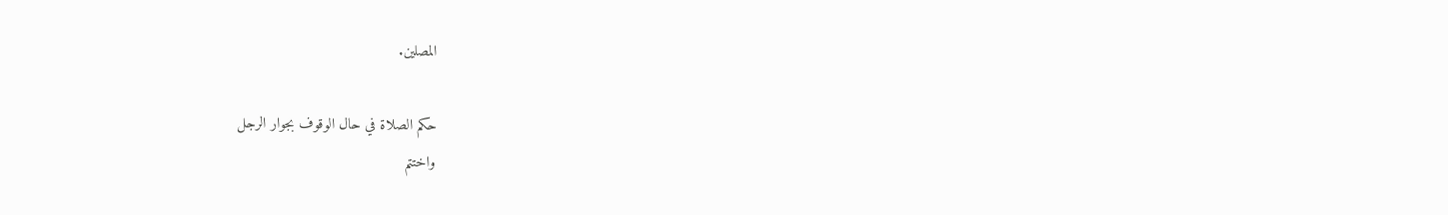المصلين.

حكم الصلاة في حال الوقوف بجوار الرجل
واختتم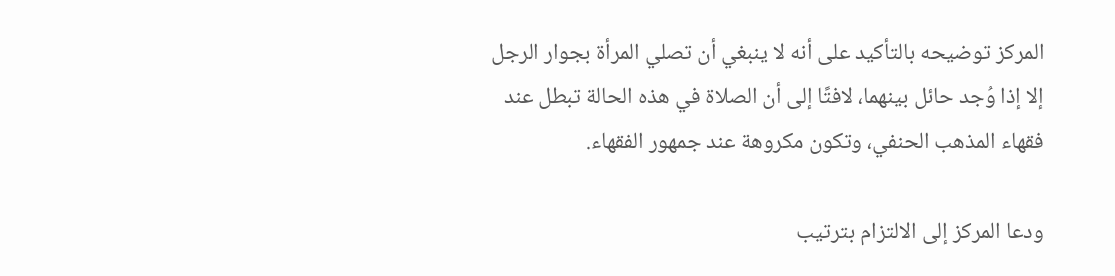المركز توضيحه بالتأكيد على أنه لا ينبغي أن تصلي المرأة بجوار الرجل إلا إذا وُجد حائل بينهما، لافتًا إلى أن الصلاة في هذه الحالة تبطل عند فقهاء المذهب الحنفي، وتكون مكروهة عند جمهور الفقهاء.

ودعا المركز إلى الالتزام بترتيب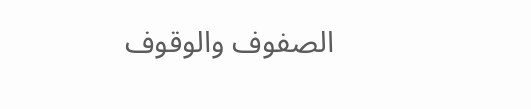الصفوف والوقوف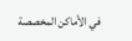في الأماكن المخصصة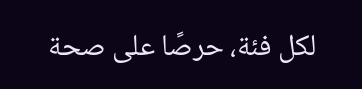لكل فئة، حرصًا على صحة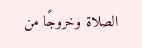الصلاة وخروجًا من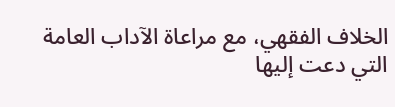الخلاف الفقهي، مع مراعاة الآداب العامة التي دعت إليها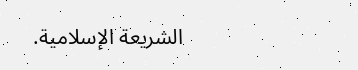الشريعة الإسلامية.